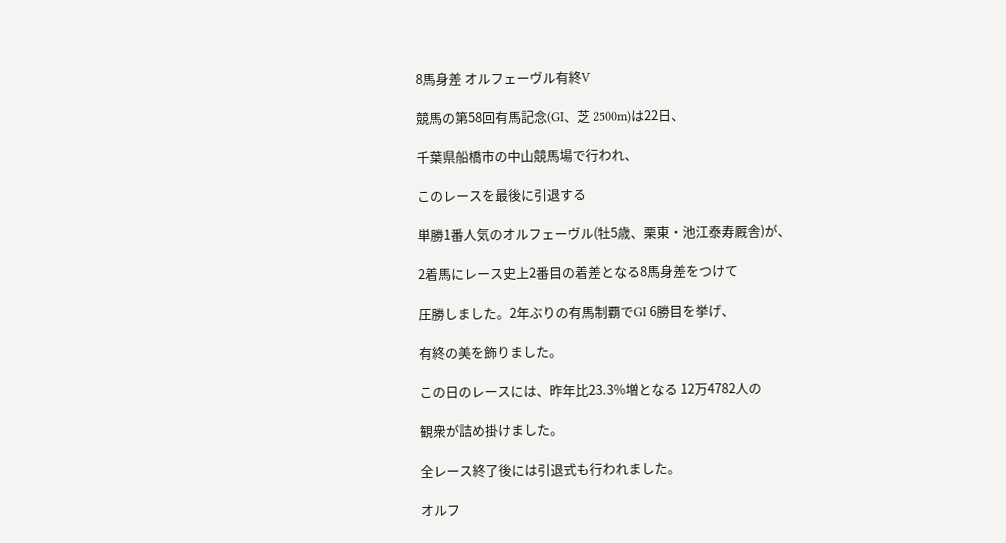8馬身差 オルフェーヴル有終V

競馬の第58回有馬記念(GI、芝 2500m)は22日、

千葉県船橋市の中山競馬場で行われ、

このレースを最後に引退する

単勝1番人気のオルフェーヴル(牡5歳、栗東・池江泰寿厩舎)が、

2着馬にレース史上2番目の着差となる8馬身差をつけて

圧勝しました。2年ぶりの有馬制覇でGI 6勝目を挙げ、

有終の美を飾りました。

この日のレースには、昨年比23.3%増となる 12万4782人の

観衆が詰め掛けました。

全レース終了後には引退式も行われました。

オルフ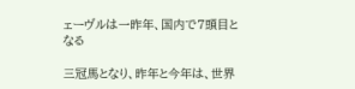ェーヴルは一昨年、国内で7頭目となる

三冠馬となり、昨年と今年は、世界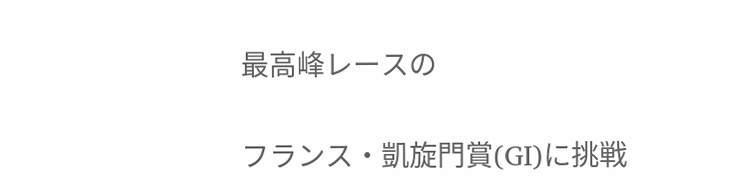最高峰レースの

フランス・凱旋門賞(GI)に挑戦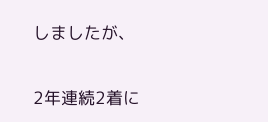しましたが、

2年連続2着に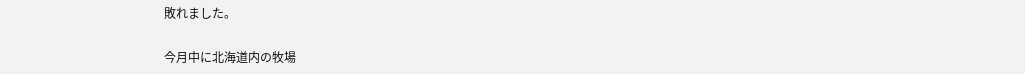敗れました。

今月中に北海道内の牧場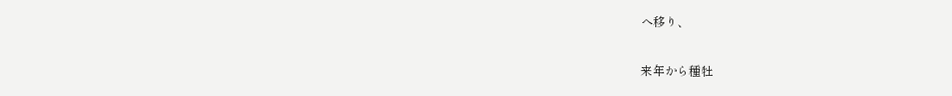へ移り、

来年から種牡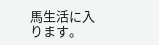馬生活に入ります。